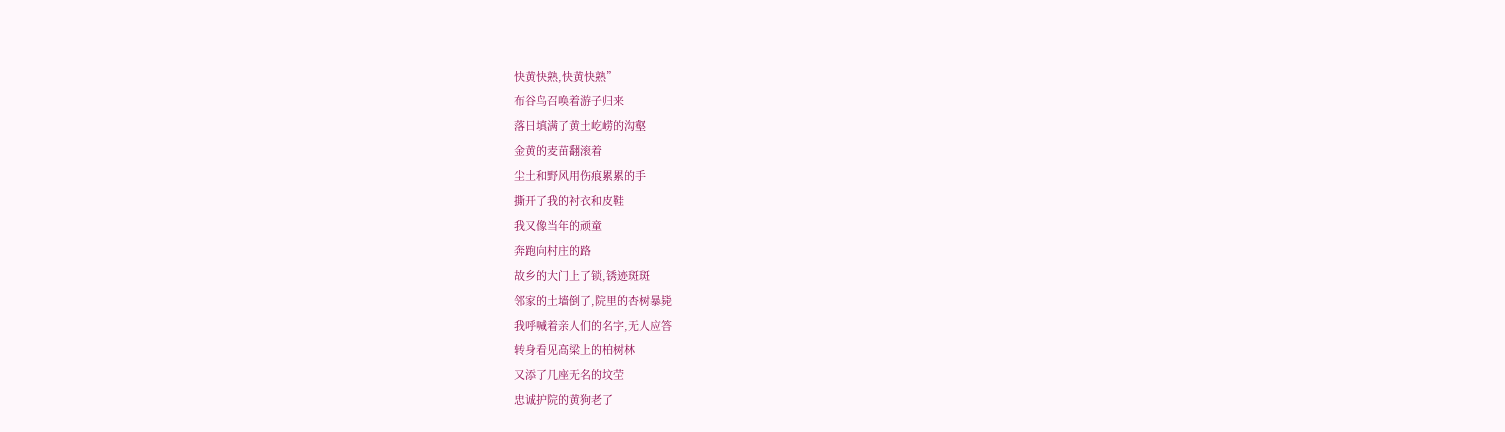快黄快熟,快黄快熟”
布谷鸟召唤着游子归来
落日填满了黄土屹崂的沟壑
金黄的麦苗翻滚着
尘土和野风用伤痕累累的手
撕开了我的衬衣和皮鞋
我又像当年的顽童
奔跑向村庄的路
故乡的大门上了锁,锈迹斑斑
邻家的土墙倒了,院里的杏树暴毙
我呼喊着亲人们的名字,无人应答
转身看见高梁上的柏树林
又添了几座无名的坟茔
忠诚护院的黄狗老了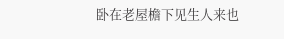卧在老屋檐下见生人来也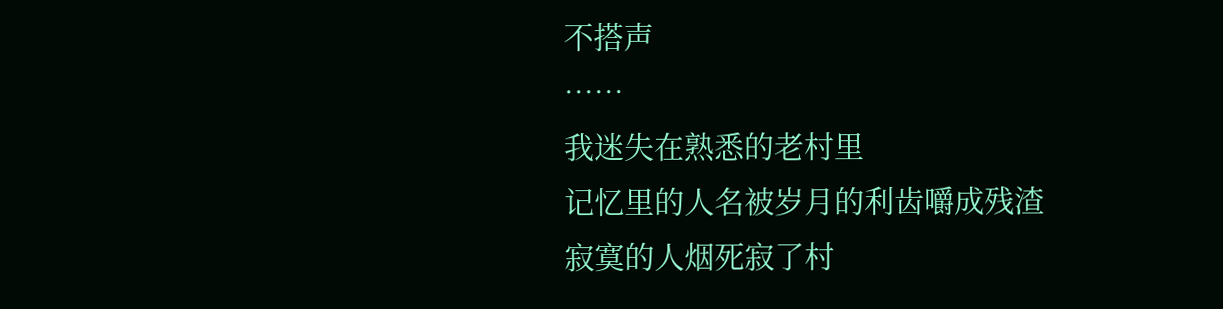不搭声
……
我迷失在熟悉的老村里
记忆里的人名被岁月的利齿嚼成残渣
寂寞的人烟死寂了村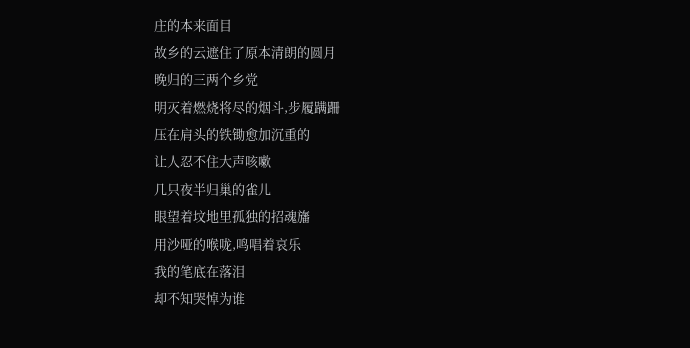庄的本来面目
故乡的云遮住了原本清朗的圆月
晚归的三两个乡党
明灭着燃烧将尽的烟斗,步履蹒跚
压在肩头的铁锄愈加沉重的
让人忍不住大声咳嗽
几只夜半归巢的雀儿
眼望着坟地里孤独的招魂旛
用沙哑的喉咙,鸣唱着哀乐
我的笔底在落泪
却不知哭悼为谁